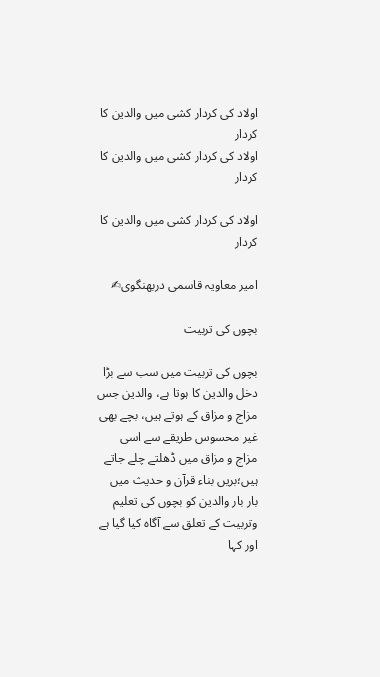اولاد کی کردار کشی میں والدین کا کردار
اولاد کی کردار کشی میں والدین کا کردار

اولاد کی کردار کشی میں والدین کا کردار

امیر معاویہ قاسمی دربھنگوی✍

بچوں کی تربیت

بچوں کی تربیت میں سب سے بڑا دخل والدین کا ہوتا ہے، والدین جس مزاج و مزاق کے ہوتے ہیں، بچے بھی غیر محسوس طریقے سے اسی مزاج و مزاق میں ڈھلتے چلے جاتے ہیں؛بریں بناء قرآن و حدیث میں بار بار والدین کو بچوں کی تعلیم وتربیت کے تعلق سے آگاہ کیا گیا ہے اور کہا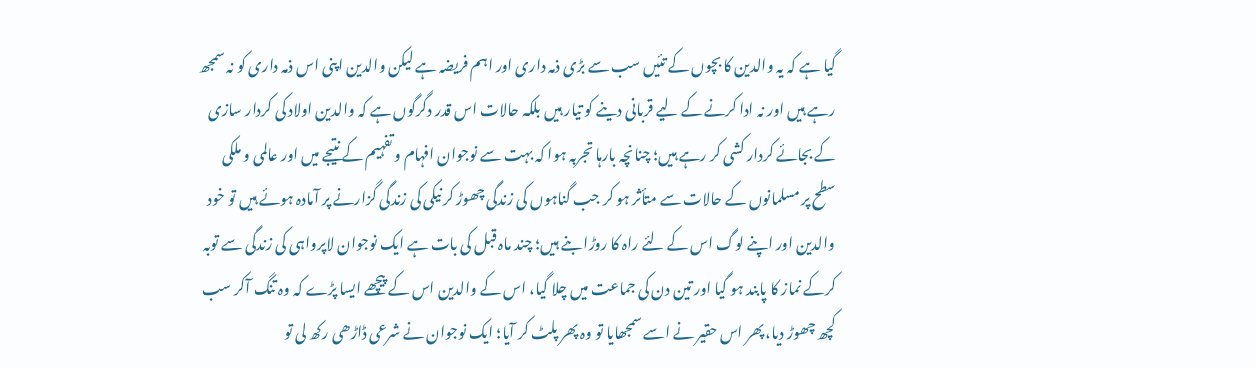گیا ہے کہ یہ والدین کا بچوں کے تئیں سب سے بڑی ذمہ داری اور اہم فریضہ ہے لیکن والدین اپنی اس ذمہ داری کو نہ سمجھ رہے ہیں اور نہ ادا کرنے کے لیے قربانی دینے کو تیار ہیں بلکہ حالات اس قدر دگرگوں ہے کہ والدین اولاد کی کردار سازی کے بجائے کردار کشی کر رہے ہیں؛ چنانچہ بارہا تجربہ ہوا کہ بہت سے نوجوان افہام و تفہیم کے نتیجے میں اور عالمی و ملکی سطح پر مسلمانوں کے حالات سے متأثر ہو کر جب گناہوں کی زندگی چھوڑ کر نیکی کی زندگی گزارنے پر آمادہ ہوئے ہیں تو خود والدین اور اپنے لوگ اس کے لئے راہ کا روڑا بنے ہیں؛ چند ماہ قبل کی بات ہے ایک نوجوان لاپرواہی کی زندگی سے توبہ کرکے نماز کا پابند ہو گیا اور تین دن کی جماعت میں چلا گیا، اس کے والدین اس کے پیچھے ایسا پڑے کہ وہ تنگ آکر سب کچھ چھوڑ دیا، پھر اس حقیر نے اسے سمجھایا تو وہ پھر پلٹ کر آیا؛ ایک نوجوان نے شرعی ڈاڑھی رکھ لی تو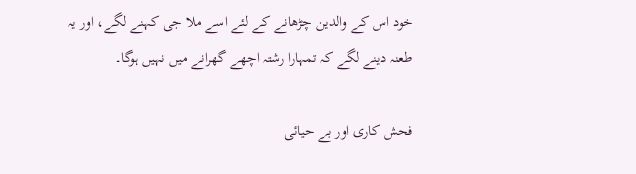خود اس کے والدین چڑھانے کے لئے اسے ملا جی کہنے لگے، اور یہ طعنہ دینے لگے کہ تمہارا رشتہ اچھے گھرانے میں نہیں ہوگا۔

فحش کاری اور بے حیائی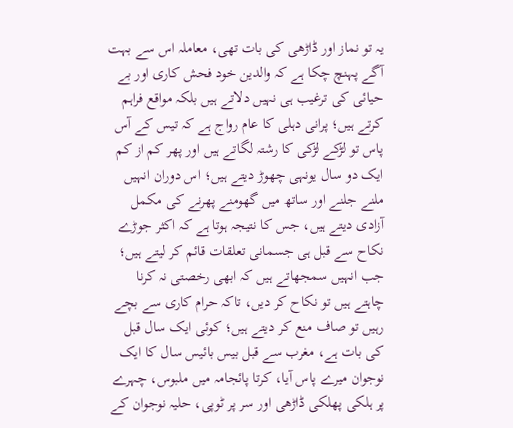یہ تو نماز اور ڈاڑھی کی بات تھی، معاملہ اس سے بہت آگے پہنچ چکا ہے کہ والدین خود فحش کاری اور بے حیائی کی ترغیب ہی نہیں دلاتے ہیں بلکہ مواقع فراہم کرتے ہیں؛ پرانی دہلی کا عام رواج ہے کہ تیس کے آس پاس تو لڑکے لڑکی کا رشتہ لگاتے ہیں اور پھر کم از کم ایک دو سال یونہی چھوڑ دیتے ہیں؛ اس دوران انہیں ملنے جلنے اور ساتھ میں گھومنے پھرنے کی مکمل آزادی دیتے ہیں، جس کا نتیجہ ہوتا ہے کہ اکثر جوڑے نکاح سے قبل ہی جسمانی تعلقات قائم کر لیتے ہیں؛ جب انہیں سمجھاتے ہیں کہ ابھی رخصتی نہ کرنا چاہتے ہیں تو نکاح کر دیں، تاکہ حرام کاری سے بچے رہیں تو صاف منع کر دیتے ہیں؛ کوئی ایک سال قبل کی بات ہے، مغرب سے قبل بیس بائیس سال کا ایک نوجوان میرے پاس آیا، کرتا پائجامہ میں ملبوس، چہرے پر ہلکی پھلکی ڈاڑھی اور سر پر ٹوپی، حلیہ نوجوان کے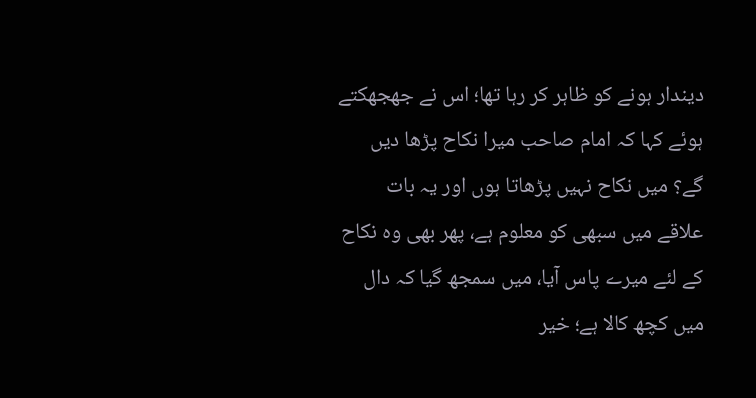دیندار ہونے کو ظاہر کر رہا تھا؛ اس نے جھجھکتے ہوئے کہا کہ امام صاحب میرا نکاح پڑھا دیں گے؟ میں نکاح نہیں پڑھاتا ہوں اور یہ بات علاقے میں سبھی کو معلوم ہے، پھر بھی وہ نکاح کے لئے میرے پاس آیا، میں سمجھ گیا کہ دال میں کچھ کالا ہے؛ خیر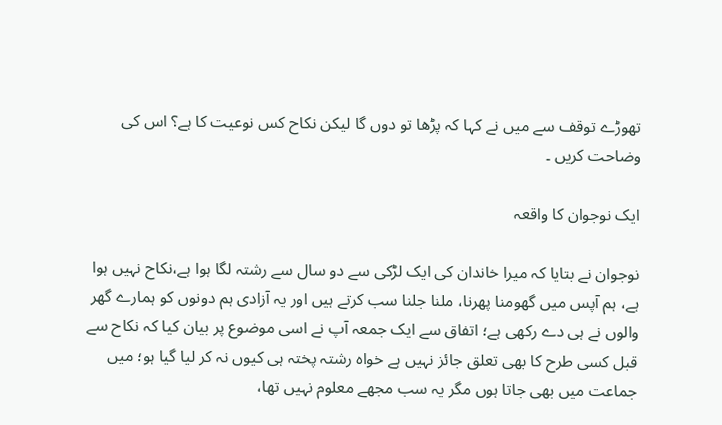تھوڑے توقف سے میں نے کہا کہ پڑھا تو دوں گا لیکن نکاح کس نوعیت کا ہے؟ اس کی وضاحت کریں ۔

ایک نوجوان کا واقعہ

نوجوان نے بتایا کہ میرا خاندان کی ایک لڑکی سے دو سال سے رشتہ لگا ہوا ہے،نکاح نہیں ہوا ہے، ہم آپس میں گھومنا پھرنا، ملنا جلنا سب کرتے ہیں اور یہ آزادی ہم دونوں کو ہمارے گھر والوں نے ہی دے رکھی ہے؛ اتفاق سے ایک جمعہ آپ نے اسی موضوع پر بیان کیا کہ نکاح سے قبل کسی طرح کا بھی تعلق جائز نہیں ہے خواہ رشتہ پختہ ہی کیوں نہ کر لیا گیا ہو؛ میں جماعت میں بھی جاتا ہوں مگر یہ سب مجھے معلوم نہیں تھا،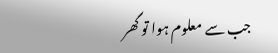جب سے معلوم ہوا تو گھر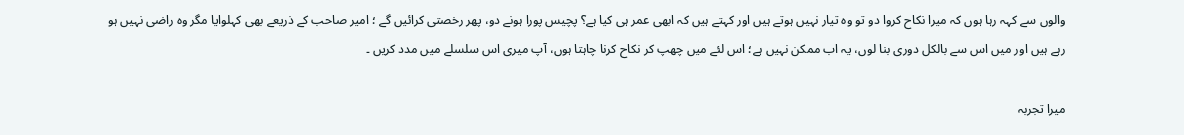والوں سے کہہ رہا ہوں کہ میرا نکاح کروا دو تو وہ تیار نہیں ہوتے ہیں اور کہتے ہیں کہ ابھی عمر ہی کیا ہے؟ پچیس پورا ہونے دو، پھر رخصتی کرائیں گے ؛ امیر صاحب کے ذریعے بھی کہلوایا مگر وہ راضی نہیں ہو رہے ہیں اور میں اس سے بالکل دوری بنا لوں، یہ اب ممکن نہیں ہے؛ اس لئے میں چھپ کر نکاح کرنا چاہتا ہوں، آپ میری اس سلسلے میں مدد کریں ۔

میرا تجربہ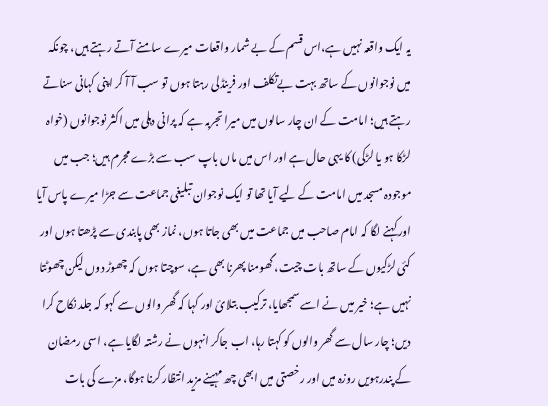یہ ایک واقعہ نہیں ہے،اس قسم کے بے شمار واقعات میرے سامنے آتے رہتے ہیں، چونکہ میں نوجوانوں کے ساتھ بہت بےتکلف اور فرینڈلی رہتا ہوں تو سب آ آ کر اپنی کہانی سناتے رہتے ہیں؛ امامت کے ان چار سالوں میں میرا تجربہ ہے کہ پرانی دہلی میں اکثر نوجوانوں (خواہ لڑکا ہو یا لڑکی) کا یہی حال ہے اور اس میں ماں باپ سب سے بڑے مجرم ہیں؛ جب میں موجودہ مسجد میں امامت کے لیے آیا تھا تو ایک نوجوان تبلیغی جماعت سے جڑا میرے پاس آیا اور کہنے لگا کہ امام صاحب میں جماعت میں بھی جاتا ہوں، نماز بھی پابندی سے پڑھتا ہوں اور کئی لڑکیوں کے ساتھ بات چیت، گھومنا پھرنا بھی ہے، سوچتا ہوں کہ چھوڑ دوں لیکن چھوٹتا نہیں ہے؛ خیر میں نے اسے سمجھایا، ترکیب بتلائ اور کہا کہ گھر والوں سے کہو کہ جلد نکاح کرا دیں؛ چار سال سے گھر والوں کو کہتا رہا، اب جاکر انہوں نے رشتہ لگایا ہے، اسی رمضان کے پندرہویں روزہ میں اور رخصتی میں ابھی چھ مہینے مزید انتظار کرنا ہوگا، مزے کی بات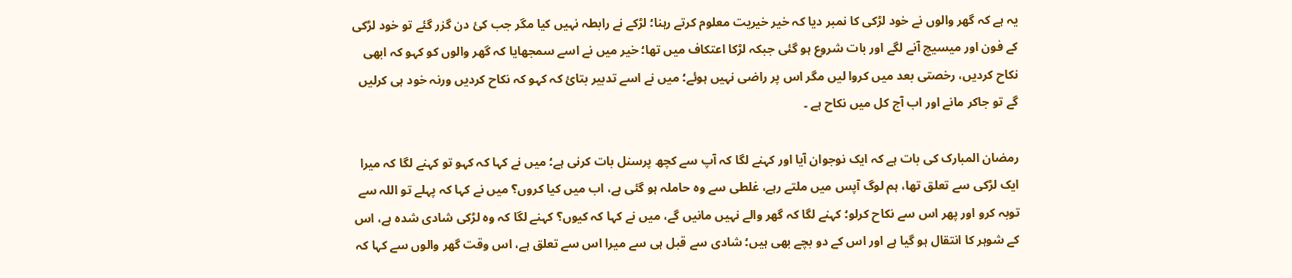یہ ہے کہ گھر والوں نے خود لڑکی کا نمبر دیا کہ خیر خیریت معلوم کرتے رہنا؛ لڑکے نے رابطہ نہیں کیا مگر جب کئ دن گزر گئے تو خود لڑکی کے فون اور میسیج آنے لگے اور بات شروع ہو گئی جبکہ لڑکا اعتکاف میں تھا؛ خیر میں نے اسے سمجھایا کہ گھر والوں کو کہو کہ ابھی نکاح کردیں، رخصتی بعد میں کروا لیں مگر اس پر راضی نہیں ہوئے؛ میں نے اسے تدبیر بتائ کہ کہو کہ نکاح کردیں ورنہ خود ہی کرلیں گے تو جاکر مانے اور اب آج کل میں نکاح ہے ۔

رمضان المبارک کی بات ہے کہ ایک نوجوان آیا اور کہنے لگا کہ آپ سے کچھ پرسنل بات کرنی ہے؛ میں نے کہا کہ کہو تو کہنے لگا کہ میرا ایک لڑکی سے تعلق تھا، ہم لوگ آپس میں ملتے رہے، غلطی سے وہ حاملہ ہو گئی ہے، اب میں کیا کروں؟ میں نے کہا کہ پہلے تو اللہ سے توبہ کرو اور پھر اس سے نکاح کرلو؛ کہنے لگا کہ گھر والے نہیں مانیں گے، میں نے کہا کہ کیوں؟ کہنے لگا کہ وہ لڑکی شادی شدہ ہے، اس کے شوہر کا انتقال ہو گیا ہے اور اس کے دو بچے بھی ہیں؛ شادی سے قبل ہی سے میرا اس سے تعلق ہے، اس وقت گھر والوں سے کہا کہ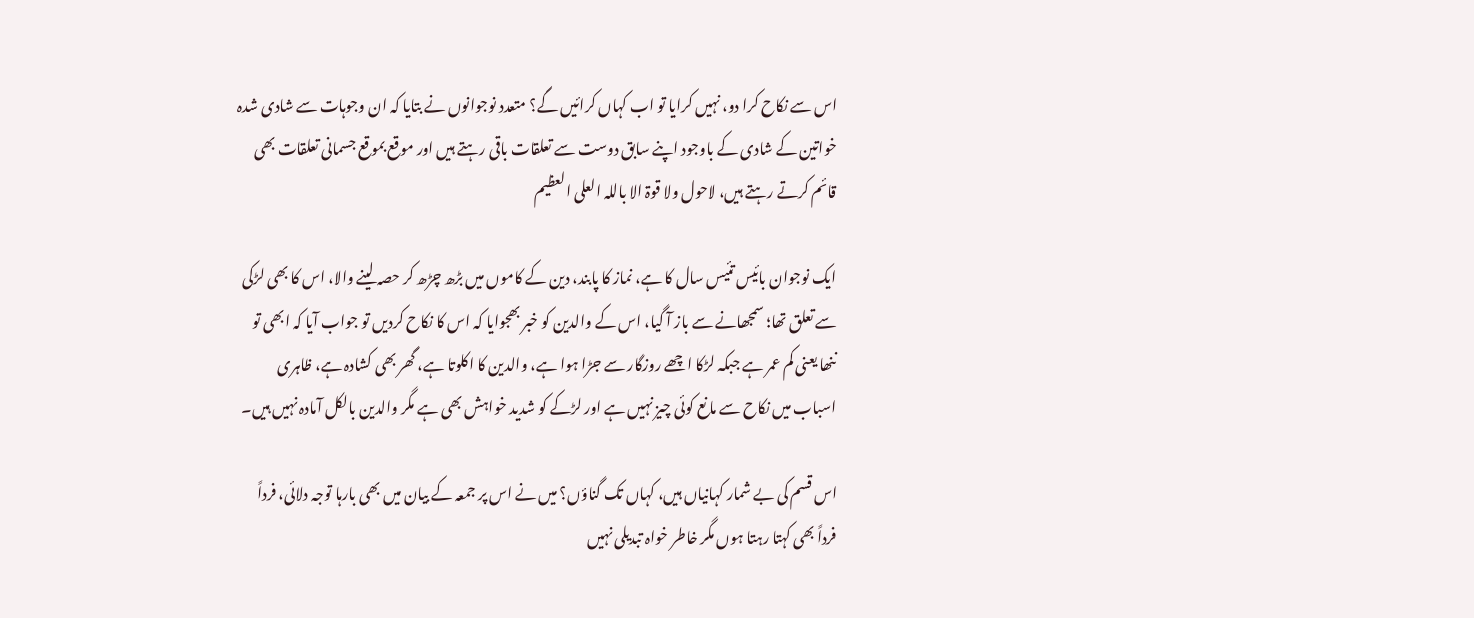اس سے نکاح کرا دو، نہیں کرایا تو اب کہاں کرائیں گے؟ متعدد نوجوانوں نے بتایا کہ ان وجوہات سے شادی شدہ خواتین کے شادی کے باوجود اپنے سابق دوست سے تعلقات باقی رہتے ہیں اور موقع بموقع جسمانی تعلقات بھی قائم کرتے رہتے ہیں، لاحول ولا قوۃ الا باللہ العلی العظیم

ایک نوجوان بائیس تئیس سال کا ہے، نماز کا پابند، دین کے کاموں میں بڑھ چڑھ کر حصہ لینے والا، اس کا بھی لڑکی سے تعلق تھا؛ سمجھانے سے باز آ گیا، اس کے والدین کو خبر بھجوایا کہ اس کا نکاح کردیں تو جواب آیا کہ ابھی تو ننھا یعنی کم عمر ہے جبکہ لڑکا اچھے روزگار سے جڑا ہوا ہے، والدین کا اکلوتا ہے، گھر بھی کشادہ ہے، ظاہری اسباب میں نکاح سے مانع کوئی چیز نہیں ہے اور لڑکے کو شدید خواہش بھی ہے مگر والدین بالکل آمادہ نہیں ہیں۔

اس قسم کی بے شمار کہانیاں ہیں، کہاں تک گناؤں؟ میں نے اس پر جمعہ کے بیان میں بھی بارہا توجہ دلائی، فرداً فرداً بھی کہتا رہتا ہوں مگر خاطر خواہ تبدیلی نہیں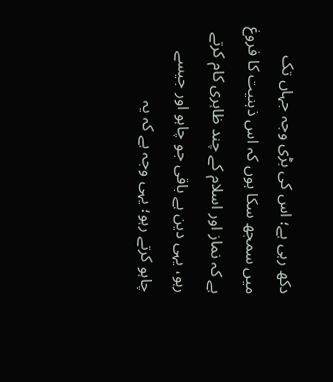دکھ رہی ہے؛ اس کی بڑی وجہ جہاں تک میں سمجھ سکا ہوں کہ اس ذہنیت کا فروغ ہے کہ نماز اور اسلام کے چند ظاہری کام کرتے رہو، یہی دین ہے باقی جو چاہو اور جیسے چاہو کرتے رہو؛ یہی وجہ ہے کہ یہ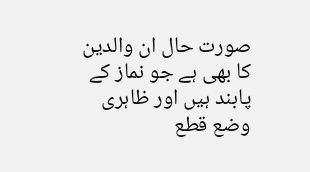صورت حال ان والدین کا بھی ہے جو نماز کے پابند ہیں اور ظاہری وضع قطع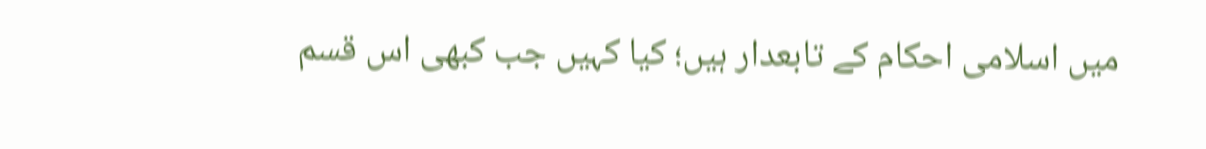میں اسلامی احکام کے تابعدار ہیں؛ کیا کہیں جب کبھی اس قسم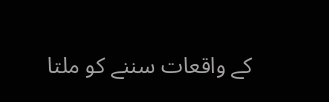کے واقعات سننے کو ملتا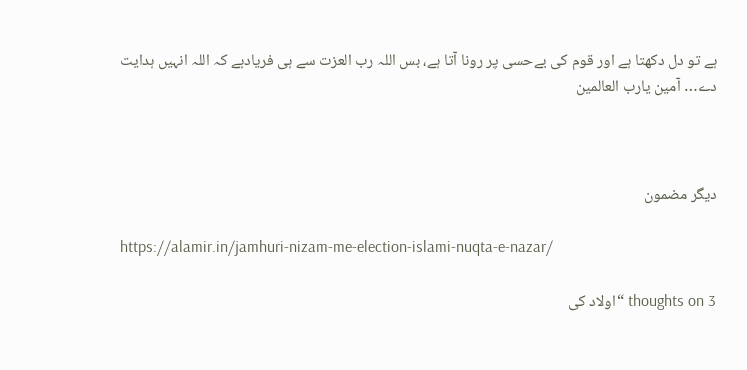ہے تو دل دکھتا ہے اور قوم کی بےحسی پر رونا آتا ہے، بس اللہ رب العزت سے ہی فریادہے کہ اللہ انہیں ہدایت دے… آمین یارب العالمین



دیگر مضمون

https://alamir.in/jamhuri-nizam-me-election-islami-nuqta-e-nazar/

3 thoughts on “اولاد کی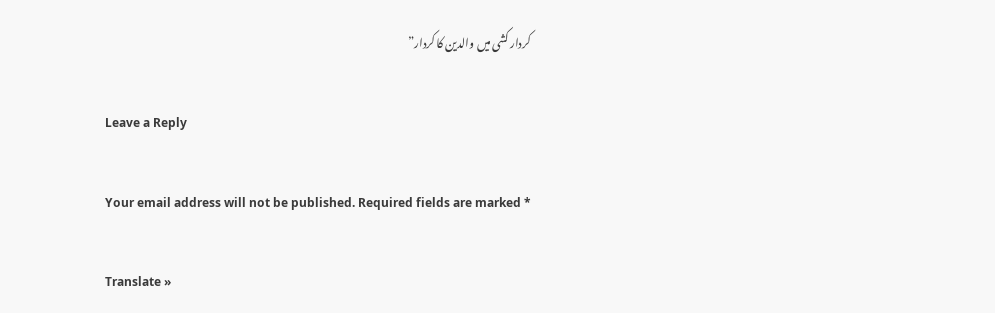کردار کشی میں والدین کا کردار”

Leave a Reply

Your email address will not be published. Required fields are marked *

Translate »